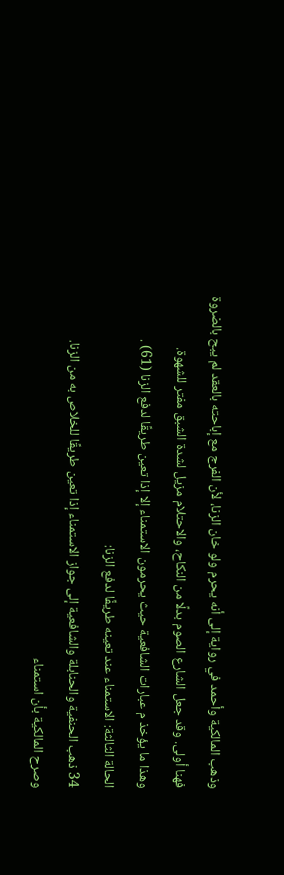وذهب المالكية وأحمد في رواية إلى أنه يحرم ولو خان الزنا، لأن الفرج مع إباحته بالعقد لم يبح بالضروة فهنا أولى. وقد جعل الشارع الصوم بدلًا من النكاح، والاحتلام مزيل لشدة الشبق مفتر للشهوة.
وهذا ما يؤخذ م عبارات الشافعية حيث يحرمون الاستمناء إلا إذا تعين طريقًا لدفع الزنا (61) .
الحالة الثالثة: الاستمناء عند تعينه طريفًا لدفع الزنا:
34 ذهب الحنفية والحنابلة والشافعية إلى جواز الاستمناء إذا تعين طريقًا للخلاص به من الزنا.
وصرح المالكية بأن استمناء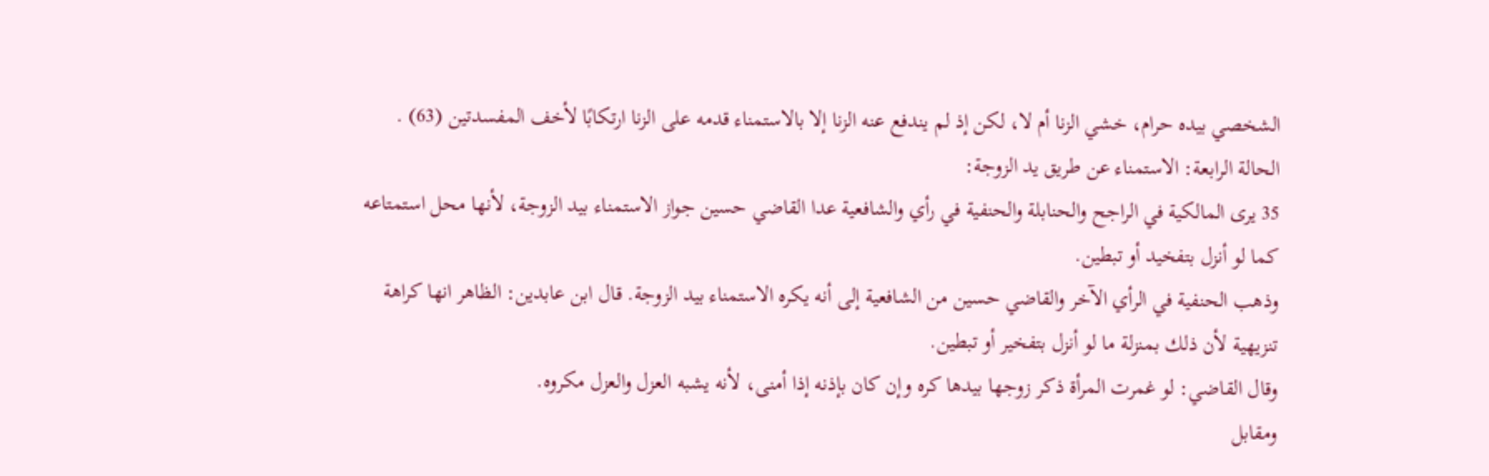الشخصي بيده حرام، خشي الزنا أم لا، لكن إذ لم يندفع عنه الزنا إلا بالاستمناء قدمه على الزنا ارتكابًا لأخف المفسدتين (63) .
الحالة الرابعة: الاستمناء عن طريق يد الزوجة:
35 يرى المالكية في الراجح والحنابلة والحنفية في رأي والشافعية عدا القاضي حسين جواز الاستمناء بيد الزوجة، لأنها محل استمتاعه كما لو أنزل بتفخيد أو تبطين.
وذهب الحنفية في الرأي الآخر والقاضي حسين من الشافعية إلى أنه يكره الاستمناء بيد الزوجة. قال ابن عابدين: الظاهر انها كراهة تنزيهية لأن ذلك بمنزلة ما لو أنزل بتفخير أو تبطين.
وقال القاضي: لو غمرت المرأة ذكر زوجها بيدها كره وإن كان بإذنه إذا أمنى، لأنه يشبه العزل والعزل مكروه.
ومقابل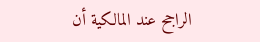الراجح عند المالكية أن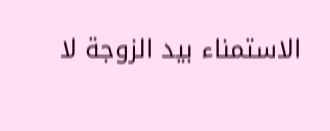الاستمناء بيد الزوجة لا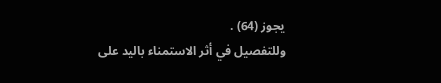يجوز (64) .
وللتفصيل في أثر الاستمناء باليد على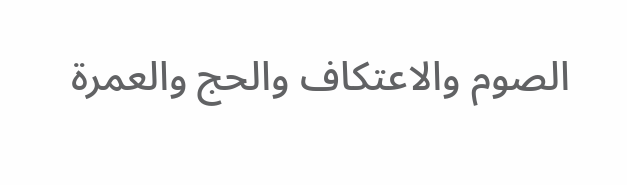الصوم والاعتكاف والحج والعمرة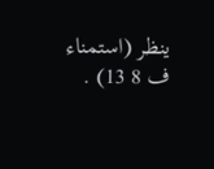ينظر (استمناء ف 8 13) .